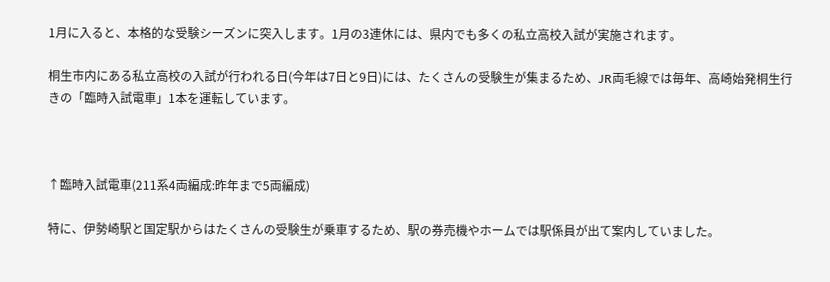1月に入ると、本格的な受験シーズンに突入します。1月の3連休には、県内でも多くの私立高校入試が実施されます。

桐生市内にある私立高校の入試が行われる日(今年は7日と9日)には、たくさんの受験生が集まるため、JR両毛線では毎年、高崎始発桐生行きの「臨時入試電車」1本を運転しています。



↑臨時入試電車(211系4両編成:昨年まで5両編成)

特に、伊勢崎駅と国定駅からはたくさんの受験生が乗車するため、駅の券売機やホームでは駅係員が出て案内していました。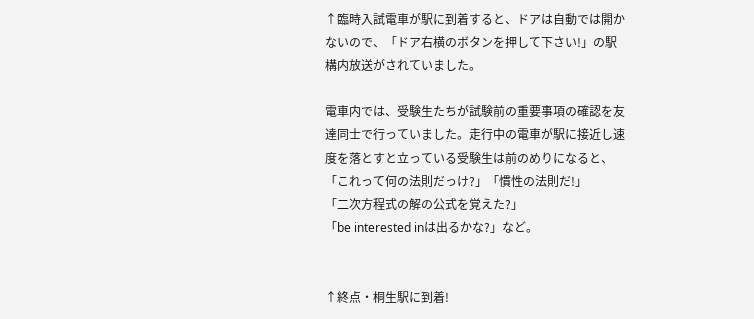↑臨時入試電車が駅に到着すると、ドアは自動では開かないので、「ドア右横のボタンを押して下さい!」の駅構内放送がされていました。

電車内では、受験生たちが試験前の重要事項の確認を友達同士で行っていました。走行中の電車が駅に接近し速度を落とすと立っている受験生は前のめりになると、
「これって何の法則だっけ?」「慣性の法則だ!」
「二次方程式の解の公式を覚えた?」
「be interested inは出るかな?」など。


↑終点・桐生駅に到着!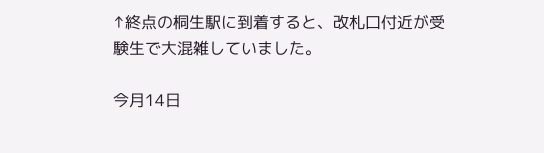↑終点の桐生駅に到着すると、改札口付近が受験生で大混雑していました。

今月14日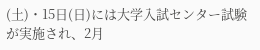(土)・15日(日)には大学入試センター試験が実施され、2月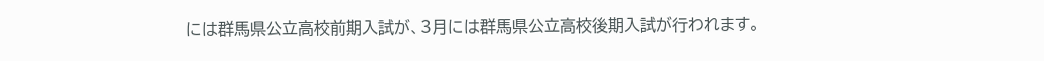には群馬県公立高校前期入試が、3月には群馬県公立高校後期入試が行われます。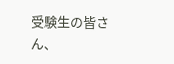受験生の皆さん、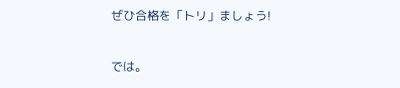ぜひ合格を「トリ」ましょう!

では。